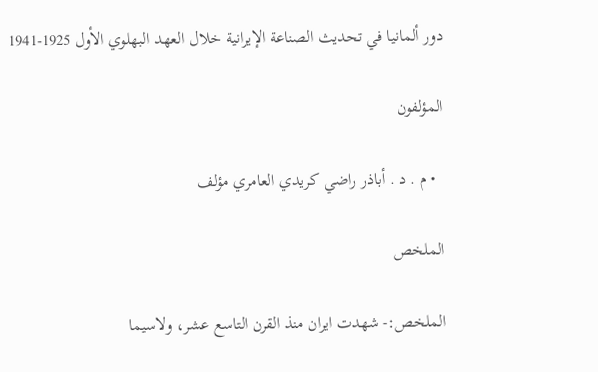دور ألمانيا في تحديث الصناعة الإيرانية خلال العهد البهلوي الأول 1925-1941

المؤلفون

  • م . د . أباذر راضي كريدي العامري مؤلف

الملخص

الملخص:- شهدت ايران منذ القرن التاسع عشر، ولاسيما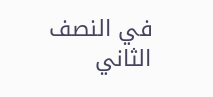في النصف الثاني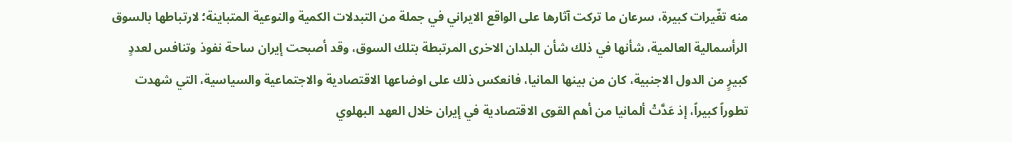منه تغّيرات كبيرة، سرعان ما تركت آثارها على الواقع الايراني في جملة من التبدلات الكمية والنوعية المتباينة؛ لارتباطها بالسوق الرأسمالية العالمية، شأنها في ذلك شأن البلدان الاخرى المرتبطة بتلك السوق، وقد أصبحت إيران ساحة نفوذ وتنافس لعددٍ كبيرٍ من الدول الاجنبية، كان من بينها المانيا، فانعكس ذلك على اوضاعها الاقتصادية والاجتماعية والسياسية، التي شهدت تطوراً كبيراً، إذ عَدَّتْ ألمانيا من أهم القوى الاقتصادية في إيران خلال العهد البهلوي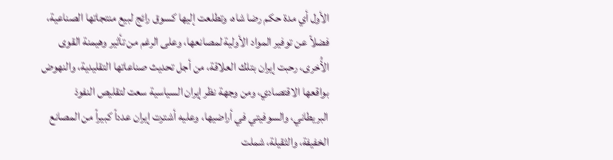الأول أي مدة حكم رضا شاه، وتطلعت إليها كسوق رائج لبيع منتجاتها الصناعية، فضلاً عن توفير المواد الأولية لمصانعها، وعلى الرغم من تأثير وهيمنة القوى الأُخرى، رحبت إيران بتلك العلاقة، من أجل تحديث صناعاتها التقليدية، والنهوض بواقعها الاقتصادي، ومن وجهة نظر إيران السياسية سعت لتقليص النفوذ البريطاني، والسوفيتي في أراضيها، وعليه أشترت إيران عدداً كبيراً من المصانع الخفيفة، والثقيلة، شملت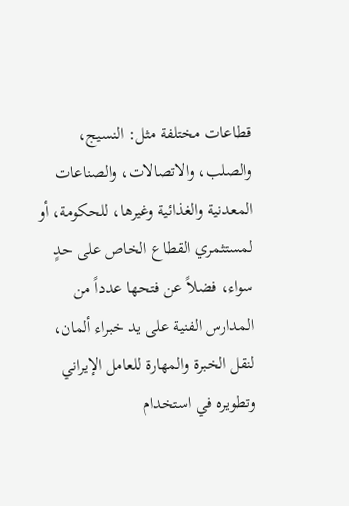قطاعات مختلفة مثل: النسيج، والصلب، والاتصالات، والصناعات المعدنية والغذائية وغيرها، للحكومة، أو لمستثمري القطاع الخاص على حدٍ سواء، فضلاً عن فتحها عدداً من المدارس الفنية على يد خبراء ألمان، لنقل الخبرة والمهارة للعامل الإيراني وتطويره في استخدام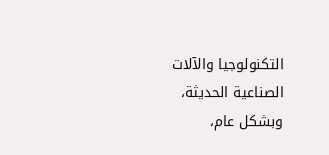التكنولوجيا والآلات الصناعية الحديثة، وبشكل عام،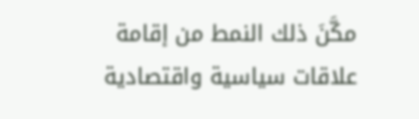مكَّنَ ذلك النمط من إقامة علاقات سياسية واقتصادية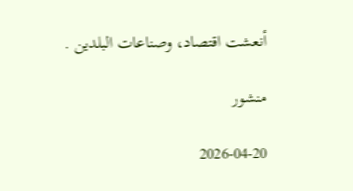أنعشت اقتصاد، وصناعات البلدين .

منشور

2026-04-20